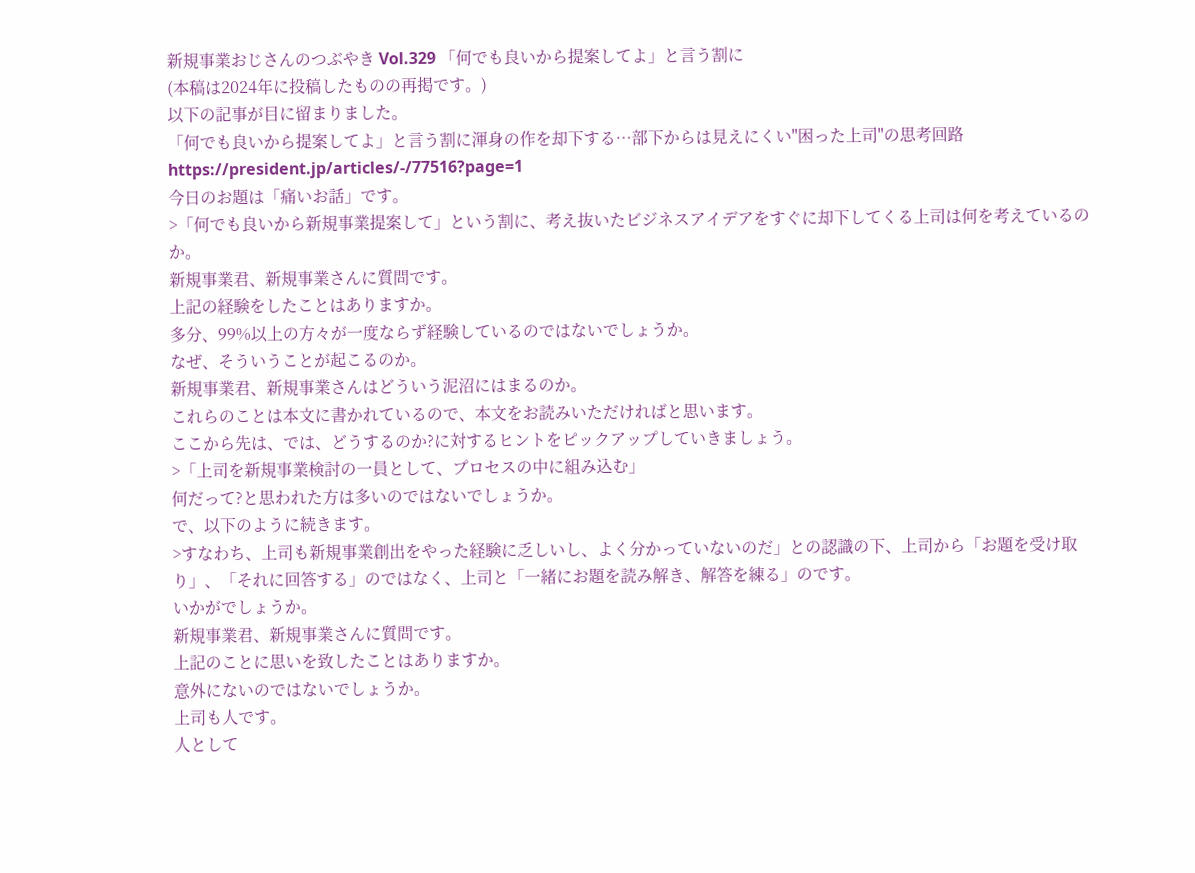新規事業おじさんのつぶやき Vol.329 「何でも良いから提案してよ」と言う割に
(本稿は2024年に投稿したものの再掲です。)
以下の記事が目に留まりました。
「何でも良いから提案してよ」と言う割に渾身の作を却下する…部下からは見えにくい"困った上司"の思考回路
https://president.jp/articles/-/77516?page=1
今日のお題は「痛いお話」です。
>「何でも良いから新規事業提案して」という割に、考え抜いたビジネスアイデアをすぐに却下してくる上司は何を考えているのか。
新規事業君、新規事業さんに質問です。
上記の経験をしたことはありますか。
多分、99%以上の方々が一度ならず経験しているのではないでしょうか。
なぜ、そういうことが起こるのか。
新規事業君、新規事業さんはどういう泥沼にはまるのか。
これらのことは本文に書かれているので、本文をお読みいただければと思います。
ここから先は、では、どうするのか?に対するヒントをピックアップしていきましょう。
>「上司を新規事業検討の一員として、プロセスの中に組み込む」
何だって?と思われた方は多いのではないでしょうか。
で、以下のように続きます。
>すなわち、上司も新規事業創出をやった経験に乏しいし、よく分かっていないのだ」との認識の下、上司から「お題を受け取り」、「それに回答する」のではなく、上司と「一緒にお題を読み解き、解答を練る」のです。
いかがでしょうか。
新規事業君、新規事業さんに質問です。
上記のことに思いを致したことはありますか。
意外にないのではないでしょうか。
上司も人です。
人として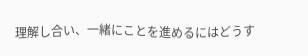理解し合い、一緒にことを進めるにはどうす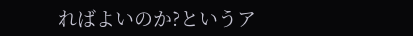ればよいのか?というア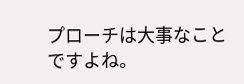プローチは大事なことですよね。